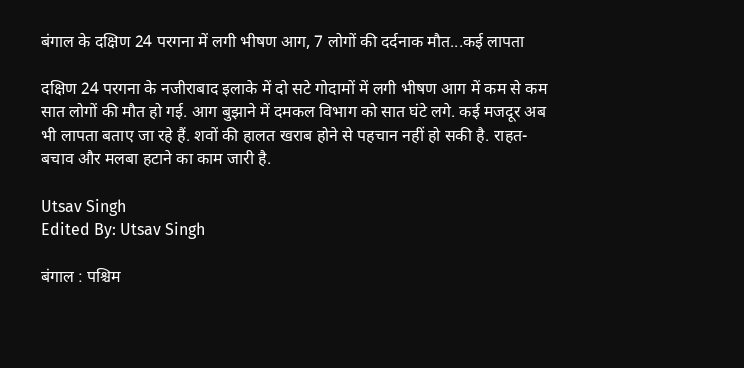बंगाल के दक्षिण 24 परगना में लगी भीषण आग, 7 लोगों की दर्दनाक मौत...कई लापता

दक्षिण 24 परगना के नजीराबाद इलाके में दो सटे गोदामों में लगी भीषण आग में कम से कम सात लोगों की मौत हो गई. आग बुझाने में दमकल विभाग को सात घंटे लगे. कई मजदूर अब भी लापता बताए जा रहे हैं. शवों की हालत खराब होने से पहचान नहीं हो सकी है. राहत-बचाव और मलबा हटाने का काम जारी है.

Utsav Singh
Edited By: Utsav Singh

बंगाल : पश्चिम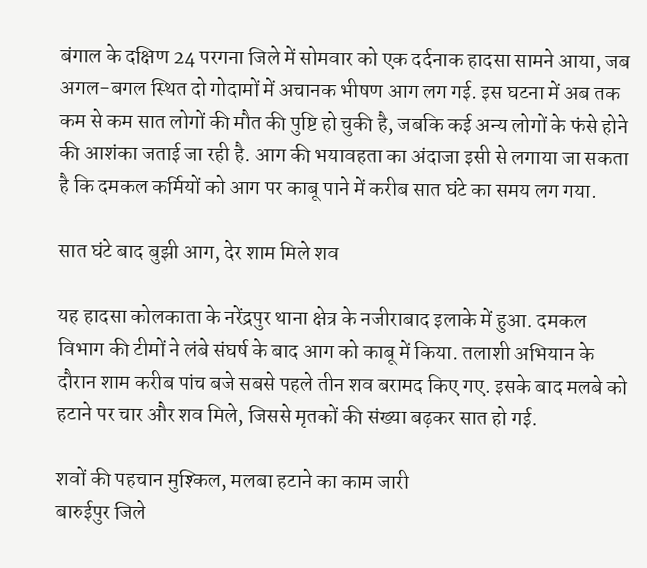बंगाल के दक्षिण 24 परगना जिले में सोमवार को एक दर्दनाक हादसा सामने आया, जब अगल-बगल स्थित दो गोदामों में अचानक भीषण आग लग गई. इस घटना में अब तक कम से कम सात लोगों की मौत की पुष्टि हो चुकी है, जबकि कई अन्य लोगों के फंसे होने की आशंका जताई जा रही है. आग की भयावहता का अंदाजा इसी से लगाया जा सकता है कि दमकल कर्मियों को आग पर काबू पाने में करीब सात घंटे का समय लग गया.

सात घंटे बाद बुझी आग, देर शाम मिले शव

यह हादसा कोलकाता के नरेंद्रपुर थाना क्षेत्र के नजीराबाद इलाके में हुआ. दमकल विभाग की टीमों ने लंबे संघर्ष के बाद आग को काबू में किया. तलाशी अभियान के दौरान शाम करीब पांच बजे सबसे पहले तीन शव बरामद किए गए. इसके बाद मलबे को हटाने पर चार और शव मिले, जिससे मृतकों की संख्या बढ़कर सात हो गई.

शवों की पहचान मुश्किल, मलबा हटाने का काम जारी
बारुईपुर जिले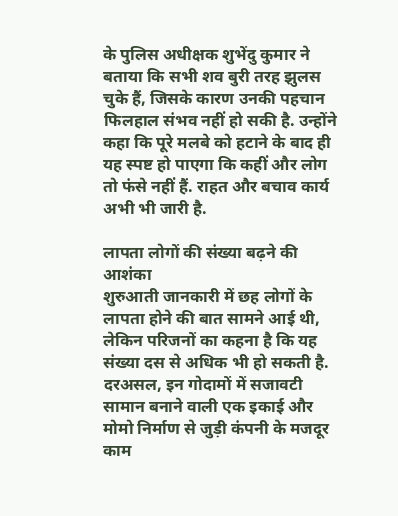के पुलिस अधीक्षक शुभेंदु कुमार ने बताया कि सभी शव बुरी तरह झुलस चुके हैं, जिसके कारण उनकी पहचान फिलहाल संभव नहीं हो सकी है. उन्होंने कहा कि पूरे मलबे को हटाने के बाद ही यह स्पष्ट हो पाएगा कि कहीं और लोग तो फंसे नहीं हैं. राहत और बचाव कार्य अभी भी जारी है.

लापता लोगों की संख्या बढ़ने की आशंका
शुरुआती जानकारी में छह लोगों के लापता होने की बात सामने आई थी, लेकिन परिजनों का कहना है कि यह संख्या दस से अधिक भी हो सकती है. दरअसल, इन गोदामों में सजावटी सामान बनाने वाली एक इकाई और मोमो निर्माण से जुड़ी कंपनी के मजदूर काम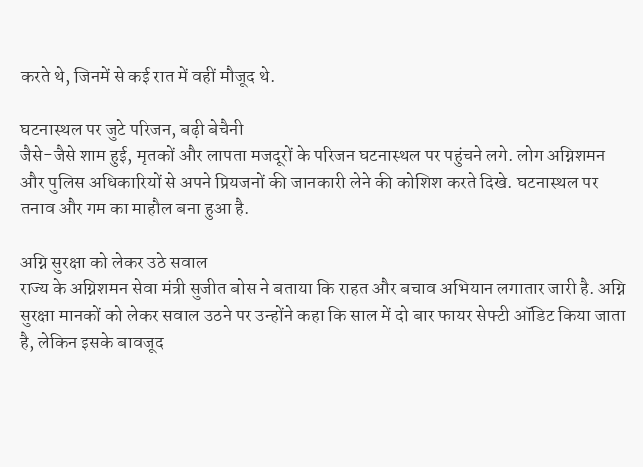करते थे, जिनमें से कई रात में वहीं मौजूद थे.

घटनास्थल पर जुटे परिजन, बढ़ी बेचैनी
जैसे-जैसे शाम हुई, मृतकों और लापता मजदूरों के परिजन घटनास्थल पर पहुंचने लगे. लोग अग्निशमन और पुलिस अधिकारियों से अपने प्रियजनों की जानकारी लेने की कोशिश करते दिखे. घटनास्थल पर तनाव और गम का माहौल बना हुआ है.

अग्नि सुरक्षा को लेकर उठे सवाल
राज्य के अग्निशमन सेवा मंत्री सुजीत बोस ने बताया कि राहत और बचाव अभियान लगातार जारी है. अग्नि सुरक्षा मानकों को लेकर सवाल उठने पर उन्होंने कहा कि साल में दो बार फायर सेफ्टी ऑडिट किया जाता है, लेकिन इसके बावजूद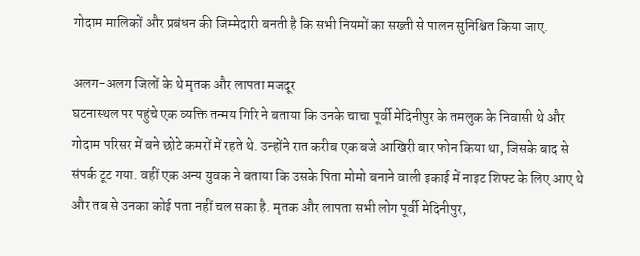गोदाम मालिकों और प्रबंधन की जिम्मेदारी बनती है कि सभी नियमों का सख्ती से पालन सुनिश्चित किया जाए.

अलग-अलग जिलों के थे मृतक और लापता मजदूर
घटनास्थल पर पहुंचे एक व्यक्ति तन्मय गिरि ने बताया कि उनके चाचा पूर्वी मेदिनीपुर के तमलुक के निवासी थे और गोदाम परिसर में बने छोटे कमरों में रहते थे. उन्होंने रात करीब एक बजे आखिरी बार फोन किया था, जिसके बाद से संपर्क टूट गया. वहीं एक अन्य युवक ने बताया कि उसके पिता मोमो बनाने वाली इकाई में नाइट शिफ्ट के लिए आए थे और तब से उनका कोई पता नहीं चल सका है. मृतक और लापता सभी लोग पूर्वी मेदिनीपुर,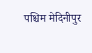पश्चिम मेदिनीपुर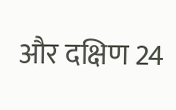और दक्षिण 24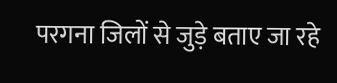परगना जिलों से जुड़े बताए जा रहे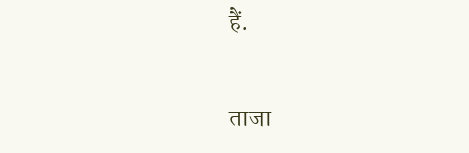हैं.

ताजा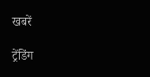खबरें

ट्रेंडिंग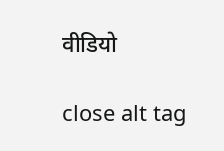वीडियो

close alt tag